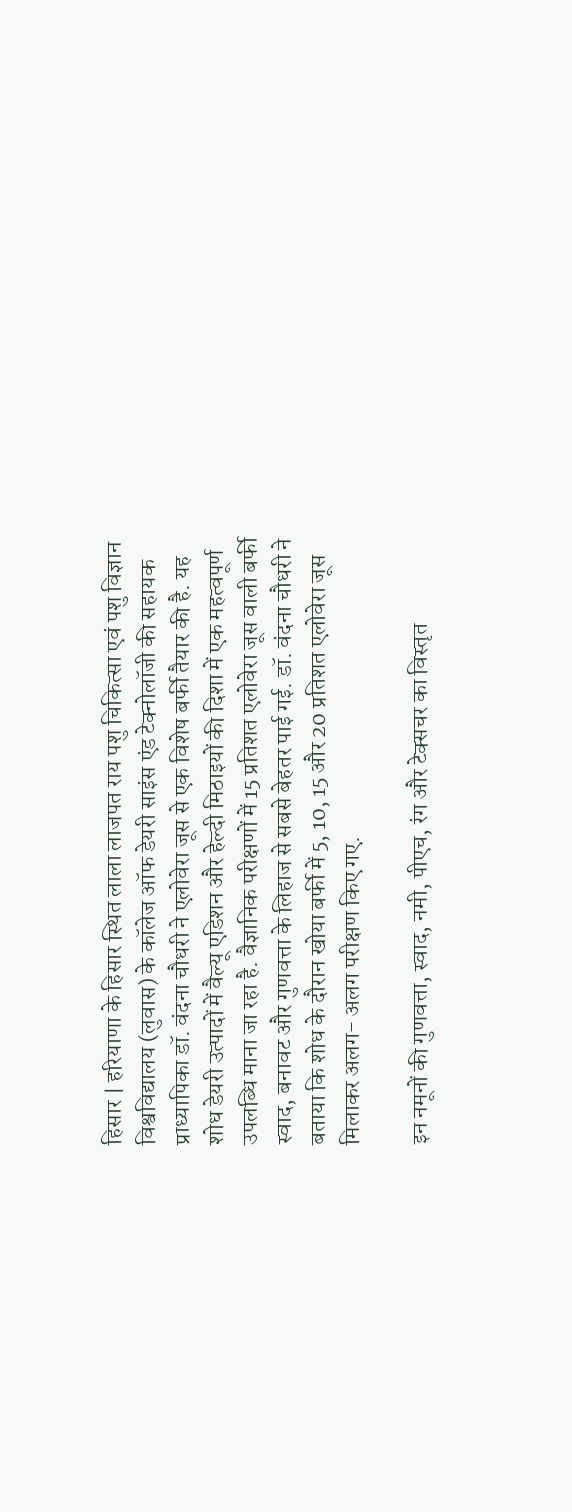हिसार | हरियाणा के हिसार स्थित लाला लाजपत राय पशु चिकित्सा एवं पशु विज्ञान विश्वविद्यालय (लुवास) के कॉलेज ऑफ डेयरी साइंस एंड टेक्नोलॉजी की सहायक प्राध्यापिका डॉ. वंदना चौधरी ने एलोवेरा जूस से एक विशेष बर्फी तैयार की है. यह शोध डेयरी उत्पादों में वैल्यू एडिशन और हेल्दी मिठाइयों की दिशा में एक महत्वपूर्ण उपलब्धि माना जा रहा है. वैज्ञानिक परीक्षणों में 15 प्रतिशत एलोवेरा जूस वाली बर्फी स्वाद, बनावट और गुणवत्ता के लिहाज से सबसे बेहतर पाई गई. डॉ. वंदना चौधरी ने बताया कि शोध के दौरान खोया बर्फी में 5, 10, 15 और 20 प्रतिशत एलोवेरा जूस मिलाकर अलग- अलग परीक्षण किए गए.

इन नमूनों की गुणवत्ता, स्वाद, नमी, पीएच, रंग और टेक्सचर का विस्तृत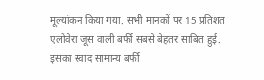मूल्यांकन किया गया. सभी मानकों पर 15 प्रतिशत एलोवेरा जूस वाली बर्फी सबसे बेहतर साबित हुई. इसका स्वाद सामान्य बर्फी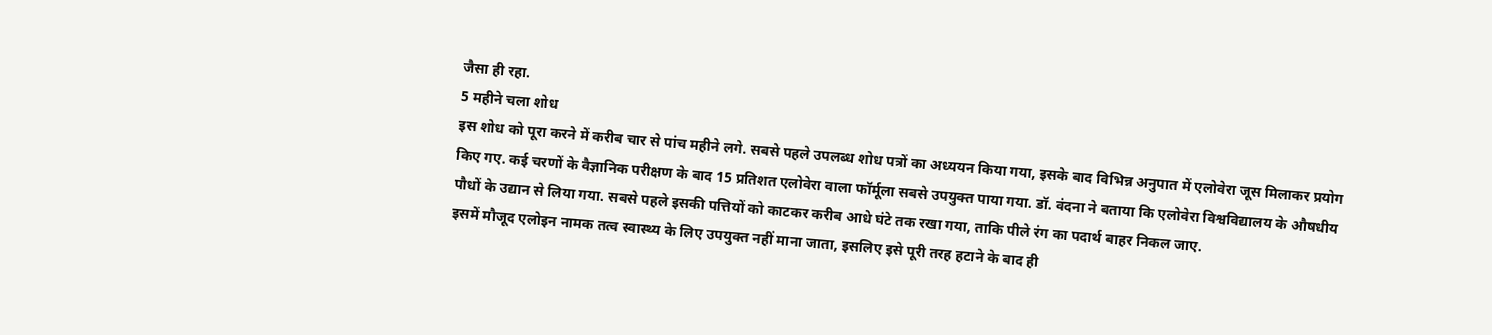जैसा ही रहा.
5 महीने चला शोध
इस शोध को पूरा करने में करीब चार से पांच महीने लगे. सबसे पहले उपलब्ध शोध पत्रों का अध्ययन किया गया, इसके बाद विभिन्न अनुपात में एलोवेरा जूस मिलाकर प्रयोग किए गए. कई चरणों के वैज्ञानिक परीक्षण के बाद 15 प्रतिशत एलोवेरा वाला फॉर्मूला सबसे उपयुक्त पाया गया. डॉ. वंदना ने बताया कि एलोवेरा विश्वविद्यालय के औषधीय पौधों के उद्यान से लिया गया. सबसे पहले इसकी पत्तियों को काटकर करीब आधे घंटे तक रखा गया, ताकि पीले रंग का पदार्थ बाहर निकल जाए.
इसमें मौजूद एलोइन नामक तत्व स्वास्थ्य के लिए उपयुक्त नहीं माना जाता, इसलिए इसे पूरी तरह हटाने के बाद ही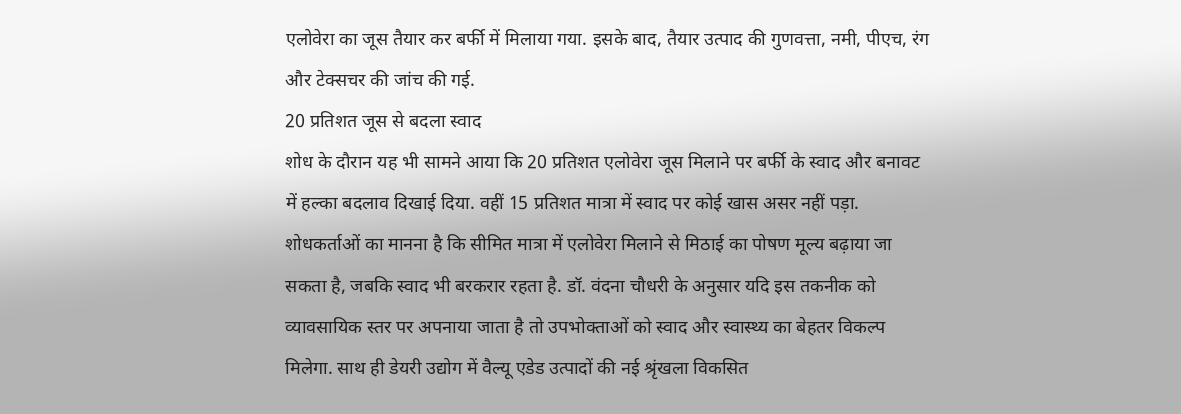एलोवेरा का जूस तैयार कर बर्फी में मिलाया गया. इसके बाद, तैयार उत्पाद की गुणवत्ता, नमी, पीएच, रंग और टेक्सचर की जांच की गई.
20 प्रतिशत जूस से बदला स्वाद
शोध के दौरान यह भी सामने आया कि 20 प्रतिशत एलोवेरा जूस मिलाने पर बर्फी के स्वाद और बनावट में हल्का बदलाव दिखाई दिया. वहीं 15 प्रतिशत मात्रा में स्वाद पर कोई खास असर नहीं पड़ा. शोधकर्ताओं का मानना है कि सीमित मात्रा में एलोवेरा मिलाने से मिठाई का पोषण मूल्य बढ़ाया जा सकता है, जबकि स्वाद भी बरकरार रहता है. डॉ. वंदना चौधरी के अनुसार यदि इस तकनीक को व्यावसायिक स्तर पर अपनाया जाता है तो उपभोक्ताओं को स्वाद और स्वास्थ्य का बेहतर विकल्प मिलेगा. साथ ही डेयरी उद्योग में वैल्यू एडेड उत्पादों की नई श्रृंखला विकसित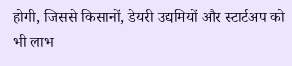होगी, जिससे किसानों, डेयरी उद्यमियों और स्टार्टअप को भी लाभ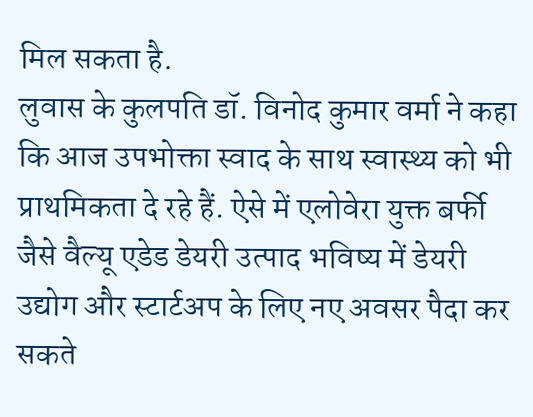मिल सकता है.
लुवास के कुलपति डॉ. विनोद कुमार वर्मा ने कहा कि आज उपभोक्ता स्वाद के साथ स्वास्थ्य को भी प्राथमिकता दे रहे हैं. ऐसे में एलोवेरा युक्त बर्फी जैसे वैल्यू एडेड डेयरी उत्पाद भविष्य में डेयरी उद्योग और स्टार्टअप के लिए नए अवसर पैदा कर सकते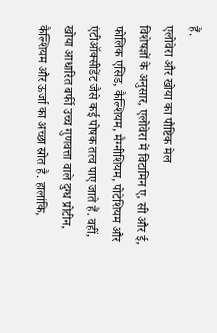हैं.
एलोवेरा और खोया का पौष्टिक मेल
विशेषज्ञों के अनुसार, एलोवेरा में विटामिन ए, सी और ई, फोलिक एसिड, कैल्शियम, मैग्नीशियम, पोटेशियम और एंटीऑक्सीडेंट जैसे कई पोषक तत्व पाए जाते हैं. वहीं, खोया आधारित बर्फी उच्च गुणवत्ता वाले दुग्ध प्रोटीन, कैल्शियम और ऊर्जा का अच्छा स्रोत है. हालांकि,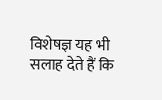विशेषज्ञ यह भी सलाह देते हैं कि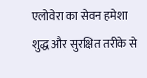एलोवेरा का सेवन हमेशा शुद्ध और सुरक्षित तरीके से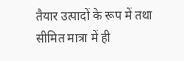तैयार उत्पादों के रूप में तथा सीमित मात्रा में ही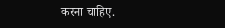करना चाहिए.